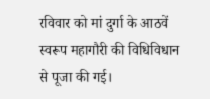रविवार को मां दुर्गा के आठवें स्वरूप महागौरी की विधिविधान से पूजा की गई।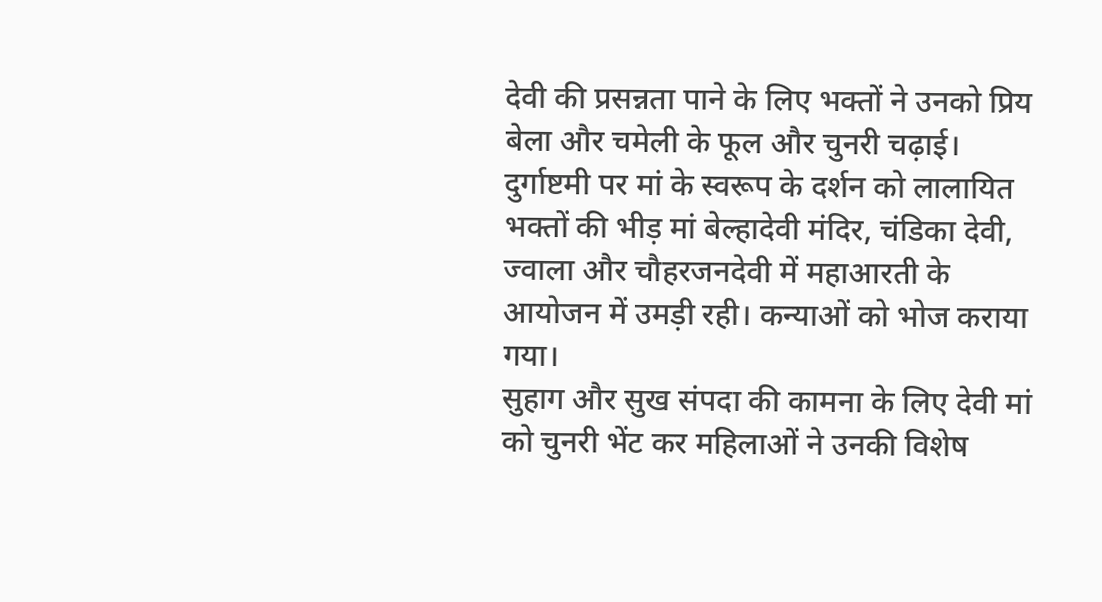देवी की प्रसन्नता पाने के लिए भक्तों ने उनको प्रिय बेला और चमेली के फूल और चुनरी चढ़ाई। दुर्गाष्टमी पर मां के स्वरूप के दर्शन को लालायित भक्तों की भीड़ मां बेल्हादेवी मंदिर, चंडिका देवी, ज्वाला और चौहरजनदेवी में महाआरती के आयोजन में उमड़ी रही। कन्याओं को भोज कराया गया।
सुहाग और सुख संपदा की कामना के लिए देवी मां को चुनरी भेंट कर महिलाओं ने उनकी विशेष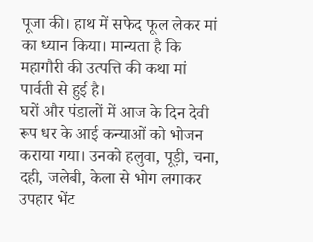पूजा की। हाथ में सफेद फूल लेकर मां का ध्यान किया। मान्यता है कि महागौरी की उत्पत्ति की कथा मां पार्वती से हुई है।
घरों और पंडालों में आज के दिन देवी रूप धर के आई कन्याओं को भोजन कराया गया। उनको हलुवा, पूड़ी, चना, दही, जलेबी, केला से भोग लगाकर उपहार भेंट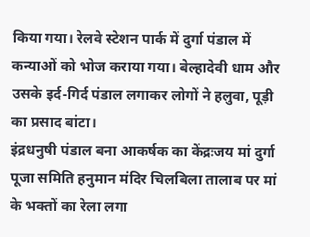किया गया। रेलवे स्टेशन पार्क में दुर्गा पंडाल में कन्याओं को भोज कराया गया। बेल्हादेवी धाम और उसके इर्द-गिर्द पंडाल लगाकर लोगों ने हलुवा, पूड़ी का प्रसाद बांटा।
इंद्रधनुषी पंडाल बना आकर्षक का केंद्रःजय मां दुर्गा पूजा समिति हनुमान मंदिर चिलबिला तालाब पर मां के भक्तों का रेला लगा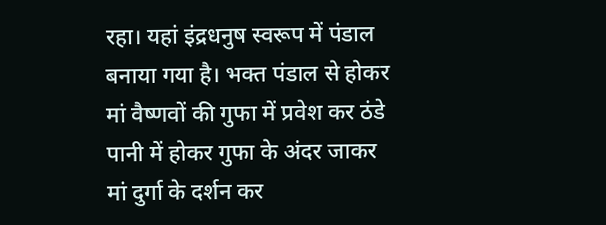रहा। यहां इंद्रधनुष स्वरूप में पंडाल बनाया गया है। भक्त पंडाल से होकर मां वैष्णवों की गुफा में प्रवेश कर ठंडे पानी में होकर गुफा के अंदर जाकर मां दुर्गा के दर्शन कर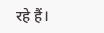रहे हैं।